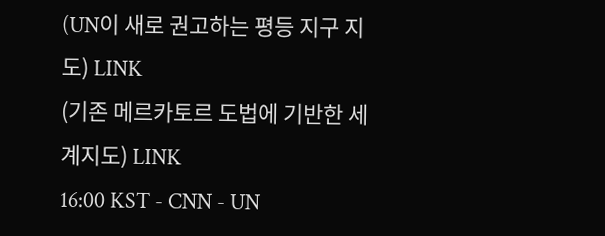(UN이 새로 권고하는 평등 지구 지도) LINK
(기존 메르카토르 도법에 기반한 세계지도) LINK
16:00 KST - CNN - UN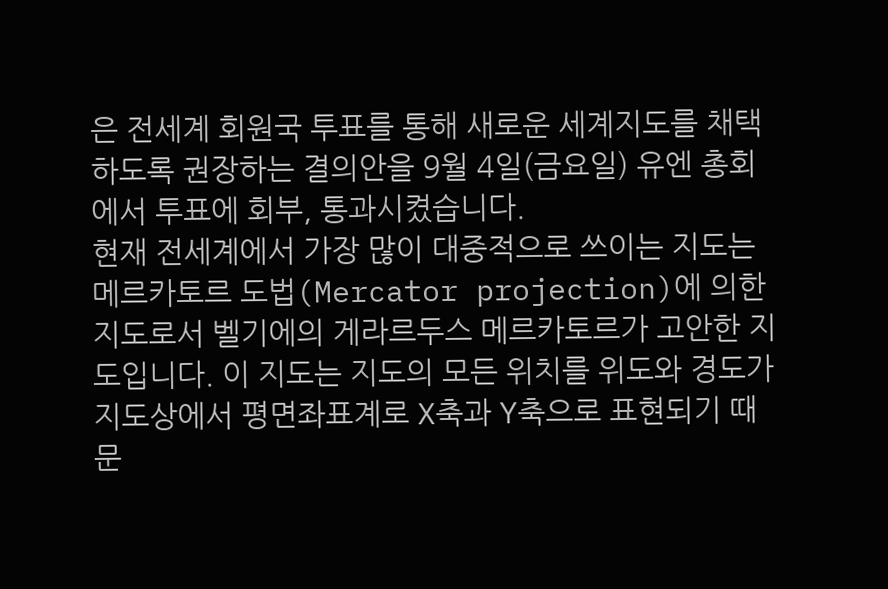은 전세계 회원국 투표를 통해 새로운 세계지도를 채택하도록 권장하는 결의안을 9월 4일(금요일) 유엔 총회에서 투표에 회부, 통과시켰습니다.
현재 전세계에서 가장 많이 대중적으로 쓰이는 지도는 메르카토르 도법(Mercator projection)에 의한 지도로서 벨기에의 게라르두스 메르카토르가 고안한 지도입니다. 이 지도는 지도의 모든 위치를 위도와 경도가 지도상에서 평면좌표계로 X축과 Y축으로 표현되기 때문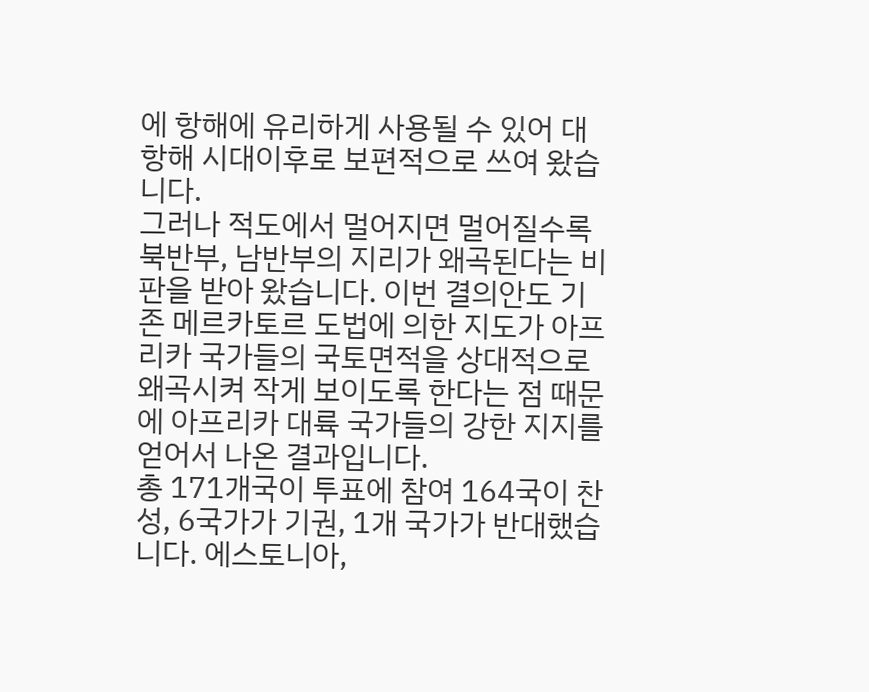에 항해에 유리하게 사용될 수 있어 대항해 시대이후로 보편적으로 쓰여 왔습니다.
그러나 적도에서 멀어지면 멀어질수록 북반부, 남반부의 지리가 왜곡된다는 비판을 받아 왔습니다. 이번 결의안도 기존 메르카토르 도법에 의한 지도가 아프리카 국가들의 국토면적을 상대적으로 왜곡시켜 작게 보이도록 한다는 점 때문에 아프리카 대륙 국가들의 강한 지지를 얻어서 나온 결과입니다.
총 171개국이 투표에 참여 164국이 찬성, 6국가가 기권, 1개 국가가 반대했습니다. 에스토니아,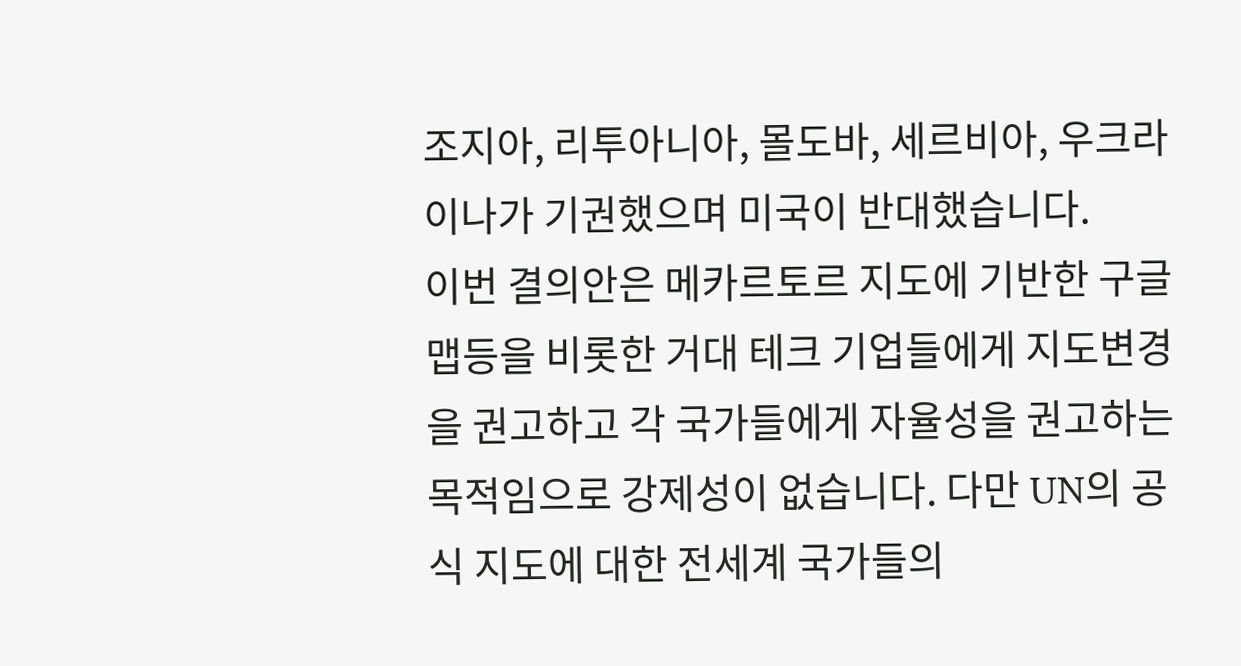조지아, 리투아니아, 몰도바, 세르비아, 우크라이나가 기권했으며 미국이 반대했습니다.
이번 결의안은 메카르토르 지도에 기반한 구글맵등을 비롯한 거대 테크 기업들에게 지도변경을 권고하고 각 국가들에게 자율성을 권고하는 목적임으로 강제성이 없습니다. 다만 UN의 공식 지도에 대한 전세계 국가들의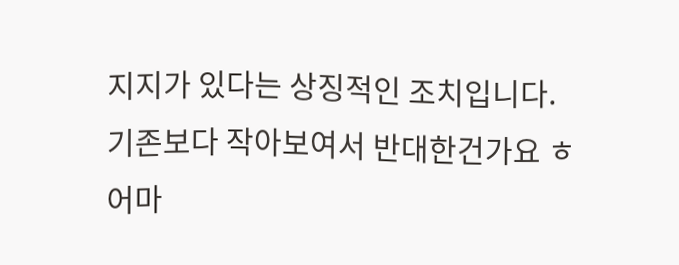지지가 있다는 상징적인 조치입니다.
기존보다 작아보여서 반대한건가요 ㅎ
어마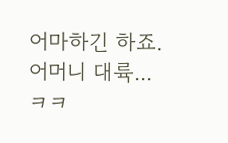어마하긴 하죠. 어머니 대륙... ㅋㅋ